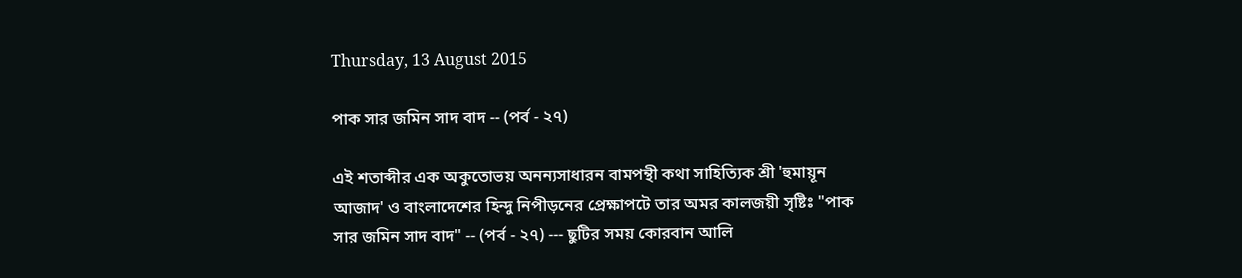Thursday, 13 August 2015

পাক সার জমিন সাদ বাদ -- (পর্ব - ২৭)

এই শতাব্দীর এক অকুতোভয় অনন্যসাধারন বামপন্থী কথা সাহিত্যিক শ্রী 'হুমায়ূন আজাদ' ও বাংলাদেশের হিন্দু নিপীড়নের প্রেক্ষাপটে তার অমর কালজয়ী সৃষ্টিঃ "পাক সার জমিন সাদ বাদ" -- (পর্ব - ২৭) --- ছুটির সময় কোরবান আলি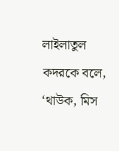লাইলাতুল কদরকে বলে, ‘থাউক, মিস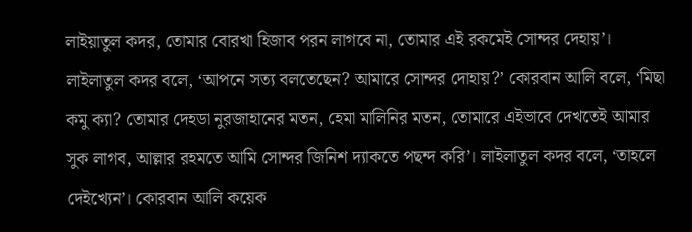লাইয়াতুল কদর, তোমার বোরখা হিজাব পরন লাগবে না, তোমার এই রকমেই সোন্দর দেহায়’। লাইলাতুল কদর বলে, ‘আপনে সত্য বলতেছেন? আমারে সোন্দর দোহায়?’ কোরবান আলি বলে, ‘মিছা কমু ক্যা? তোমার দেহডা নুরজাহানের মতন, হেমা মালিনির মতন, তোমারে এইভাবে দেখতেই আমার সুক লাগব, আল্লার রহমতে আমি সোন্দর জিনিশ দ্যাকতে পছন্দ করি’। লাইলাতুল কদর বলে, ‘তাহলে দেইখ্যেন’। কোরবান আলি কয়েক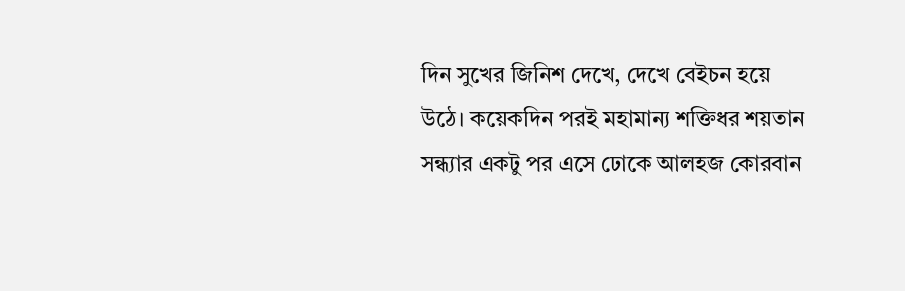দিন সুখের জিনিশ দেখে, দেখে বেইচন হয়ে উঠে। কয়েকদিন পরই মহামান্য শক্তিধর শয়তান সন্ধ্যার একটু পর এসে ঢোকে আলহজ কোরবান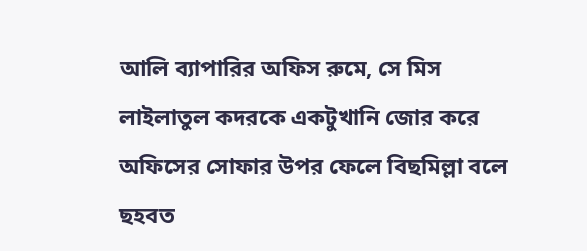আলি ব্যাপারির অফিস রুমে, সে মিস লাইলাতুল কদরকে একটুখানি জোর করে অফিসের সোফার উপর ফেলে বিছমিল্লা বলে ছহবত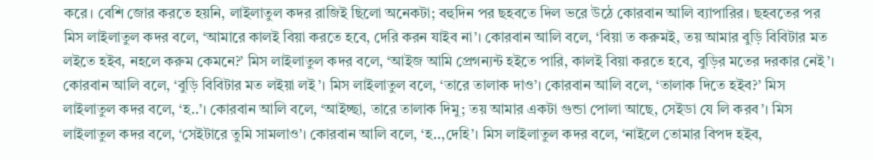করে। বেশি জোর করতে হয়নি, লাইলাতুল কদর রাজিই ছিলো অনেকটা; বহুদিন পর ছহবতে দিল ভরে উঠে কোরবান আলি ব্যাপারির। ছহবতের পর মিস লাইলাতুল কদর বলে, ‘আমারে কালই বিয়া করতে হবে, দেরি করন যাইব না’। কোরবান আলি বলে, ‘বিয়া ত করুমই, তয় আমার বুড়ি বিবিটার মত লইতে হইব, নহলে করুম কেমনে?’ মিস লাইলাতুল কদর বলে, ‘আইজ আমি প্রেগন্যন্ট হইতে পারি, কালই বিয়া করতে হবে, বুড়ির মতের দরকার নেই’। কোরবান আলি বলে, ‘বুড়ি বিবিটার মত লইয়া লই’। মিস লাইলাতুল বলে, ‘তারে তালাক দাও’। কোরবান আলি বলে, ‘তালাক দিতে হইব?’ মিস লাইলাতুল কদর বলে, ‘হ..’। কোরবান আলি বলে, ‘আইচ্ছা, তারে তালাক দিমু; তয় আমার একটা গুন্ডা পোলা আছে, সেইডা যে লি করব’। মিস লাইলাতুল কদর বলে, ‘সেইটারে তুমি সামলাও’। কোরবান আলি বলে, ‘হ..,দেহি’। মিস লাইলাতুল কদর বলে, ‘নাইলে তোমার বিপদ হইব,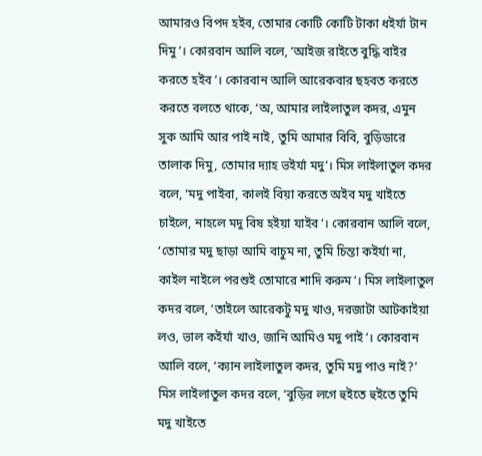আমারও বিপদ হইব, তোমার কোটি কোটি টাকা ধইর্যা টান দিমু’। কোরবান আলি বলে, ‘আইজ রাইতে বুদ্ধি বাইর করতে হইব’। কোরবান আলি আরেকবার ছহবত করতে করতে বলতে থাকে, ‘অ, আমার লাইলাতুল কদর, এমুন সুক আমি আর পাই নাই, তুমি আমার বিবি, বুড়িডারে তালাক দিমু, তোমার দ্যাহ ভইর্যা মদু’। মিস লাইলাতুল কদর বলে, ‘মদু পাইবা, কালই বিয়া করতে অইব মদু খাইতে চাইলে, নাহলে মদু বিষ হইয়া যাইব’। কোরবান আলি বলে, ‘তোমার মদু ছাড়া আমি বাচুম না, তুমি চিন্তা কইর্যা না, কাইল নাইলে পরশুই তোমারে শাদি করুম’। মিস লাইলাতুল কদর বলে, ‘তাইলে আরেকটু মদু খাও, দরজাটা আটকাইয়া লও, ভাল কইর্যা খাও, জানি আমিও মদু পাই’। কোরবান আলি বলে, ‘ক্যান লাইলাতুল কদর, তুমি মদু পাও নাই?’ মিস লাইলাতুল কদর বলে, ‘বুড়ির লগে হুইতে হুইতে তুমি মদু খাইতে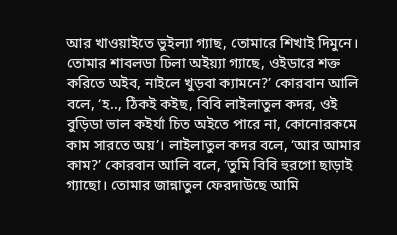আর খাওয়াইতে ভুইল্যা গ্যাছ, তোমারে শিখাই দিমুনে। তোমার শাবলডা ঢিলা অইয়্যা গ্যাছে, ওইডারে শক্ত করিতে অইব, নাইলে খুড়বা ক্যামনে?’ কোরবান আলি বলে, ‘হ.., ঠিকই কইছ, বিবি লাইলাতুল কদর, ওই বুড়িডা ভাল কইর্যা চিত অইতে পারে না, কোনোরকমে কাম সারতে অয়’। লাইলাতুল কদর বলে, ‘আর আমার কাম?’ কোরবান আলি বলে, ‘তুমি বিবি হুরগো ছাড়াই গ্যাছো। তোমার জান্নাতুল ফেরদাউছে আমি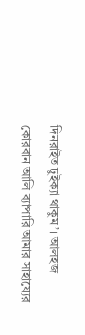দিনরাইত ঢুইক্যা থাকুম’। আলহজ কোরবান আলি ব্যাপারি আমার সাহায্যের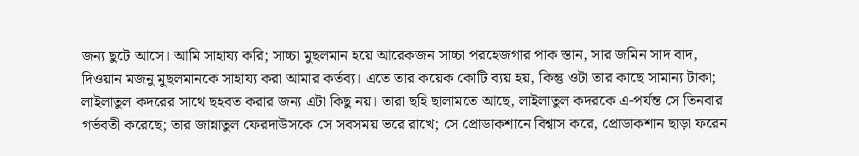জন্য ছুটে আসে। আমি সাহায্য করি; সাচ্চা মুছলমান হয়ে আরেকজন সাচ্চা পরহেজগার পাক স্তান, সার জমিন সাদ বাদ, দিওয়ান মজনু মুছলমানকে সাহায্য করা আমার কর্তব্য। এতে তার কয়েক কোটি ব্যয় হয়, কিন্তু ওটা তার কাছে সামান্য টাকা; লাইলাতুল কদরের সাথে ছহবত করার জন্য এটা কিছু নয়। তারা ছহি ছালামতে আছে, লাইলাতুল কদরকে এ-পর্যন্ত সে তিনবার গর্ভবতী করেছে; তার জান্নাতুল ফেরদাউসকে সে সবসময় ভরে রাখে; সে প্রোডাকশানে বিশ্বাস করে, প্রোডাকশান ছাড়া ফরেন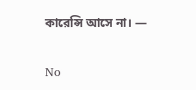কারেন্সি আসে না। —

No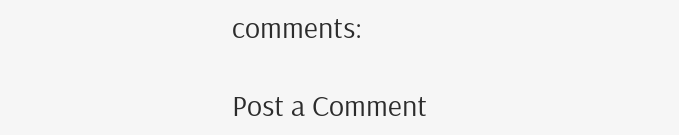comments:

Post a Comment